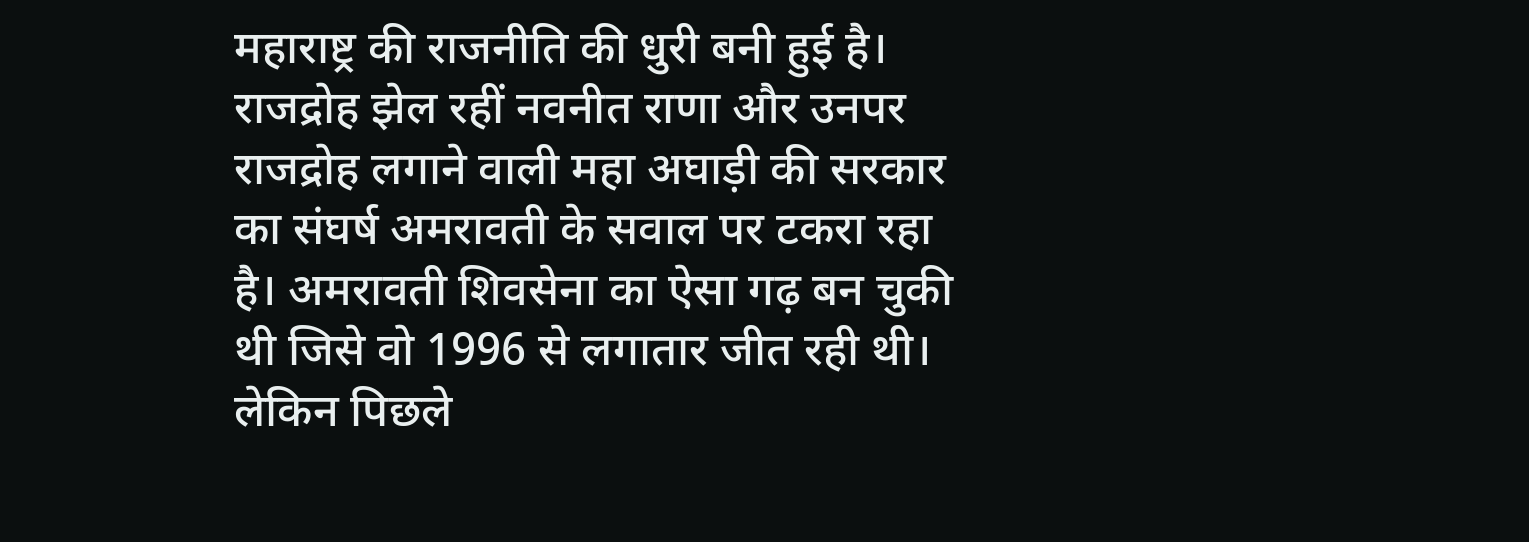महाराष्ट्र की राजनीति की धुरी बनी हुई है। राजद्रोह झेल रहीं नवनीत राणा और उनपर राजद्रोह लगाने वाली महा अघाड़ी की सरकार का संघर्ष अमरावती के सवाल पर टकरा रहा है। अमरावती शिवसेना का ऐसा गढ़ बन चुकी थी जिसे वो 1996 से लगातार जीत रही थी। लेकिन पिछले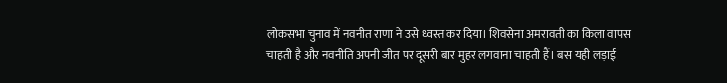लोकसभा चुनाव में नवनीत राणा ने उसे ध्वस्त कर दिया। शिवसेना अमरावती का किला वापस चाहती है और नवनीति अपनी जीत पर दूसरी बार मुहर लगवाना चाहती हैं। बस यही लड़ाई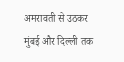अमरावती से उठकर मुंबई और दिल्ली तक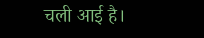चली आई है।